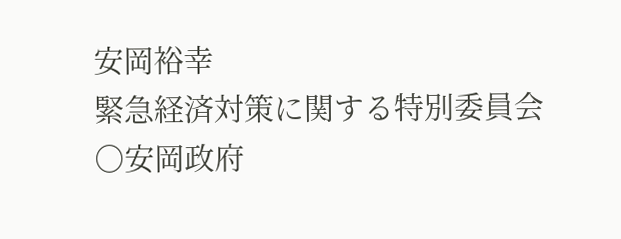安岡裕幸
緊急経済対策に関する特別委員会
○安岡政府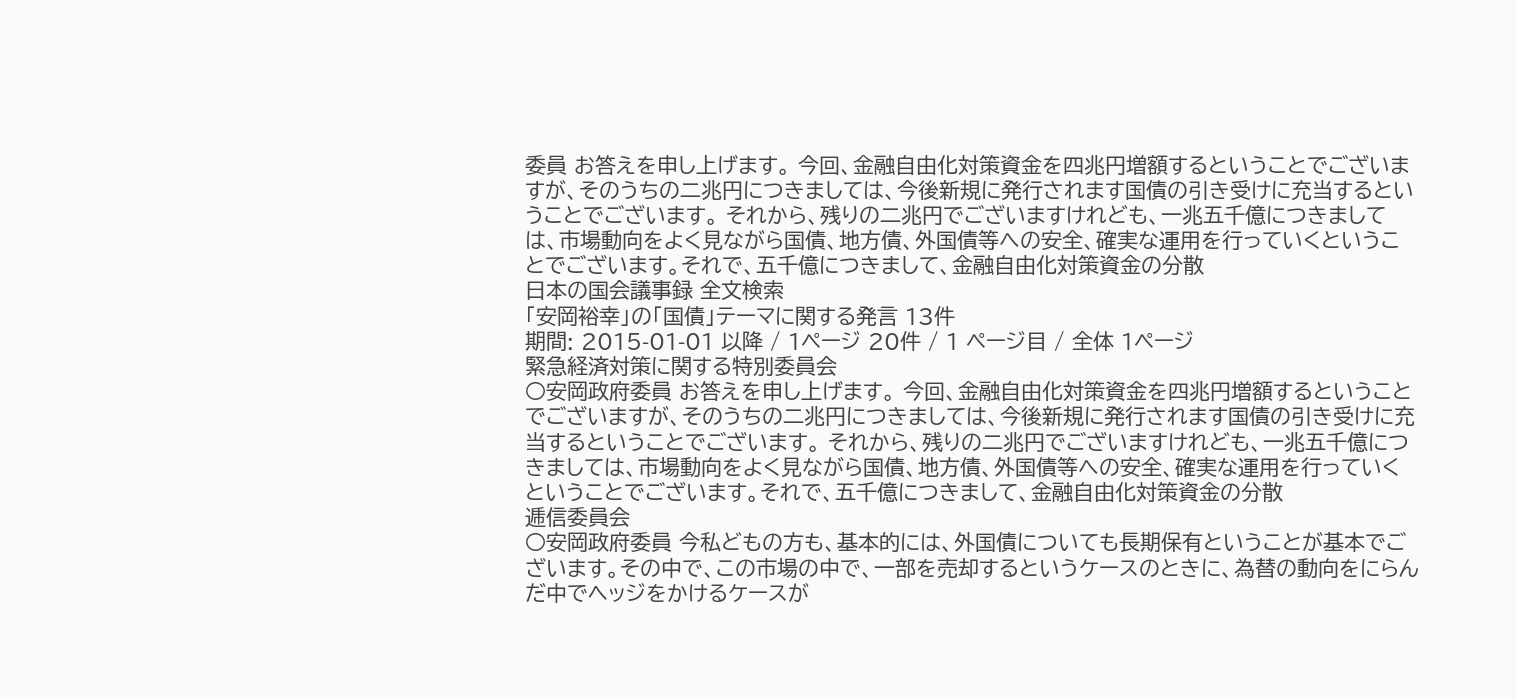委員 お答えを申し上げます。 今回、金融自由化対策資金を四兆円増額するということでございますが、そのうちの二兆円につきましては、今後新規に発行されます国債の引き受けに充当するということでございます。 それから、残りの二兆円でございますけれども、一兆五千億につきましては、市場動向をよく見ながら国債、地方債、外国債等への安全、確実な運用を行っていくということでございます。それで、五千億につきまして、金融自由化対策資金の分散
日本の国会議事録 全文検索
「安岡裕幸」の「国債」テーマに関する発言 13件
期間: 2015-01-01 以降 / 1ページ 20件 / 1 ページ目 / 全体 1ページ
緊急経済対策に関する特別委員会
○安岡政府委員 お答えを申し上げます。 今回、金融自由化対策資金を四兆円増額するということでございますが、そのうちの二兆円につきましては、今後新規に発行されます国債の引き受けに充当するということでございます。 それから、残りの二兆円でございますけれども、一兆五千億につきましては、市場動向をよく見ながら国債、地方債、外国債等への安全、確実な運用を行っていくということでございます。それで、五千億につきまして、金融自由化対策資金の分散
逓信委員会
○安岡政府委員 今私どもの方も、基本的には、外国債についても長期保有ということが基本でございます。その中で、この市場の中で、一部を売却するというケースのときに、為替の動向をにらんだ中でヘッジをかけるケースが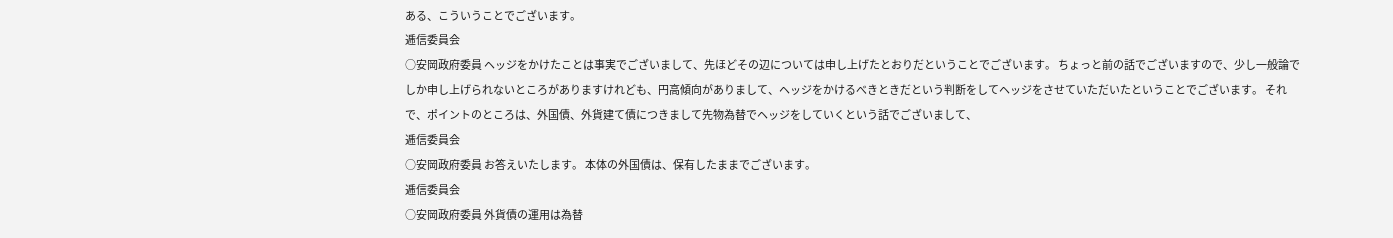ある、こういうことでございます。
逓信委員会
○安岡政府委員 ヘッジをかけたことは事実でございまして、先ほどその辺については申し上げたとおりだということでございます。 ちょっと前の話でございますので、少し一般論でしか申し上げられないところがありますけれども、円高傾向がありまして、ヘッジをかけるべきときだという判断をしてヘッジをさせていただいたということでございます。 それで、ポイントのところは、外国債、外貨建て債につきまして先物為替でヘッジをしていくという話でございまして、
逓信委員会
○安岡政府委員 お答えいたします。 本体の外国債は、保有したままでございます。
逓信委員会
○安岡政府委員 外貨債の運用は為替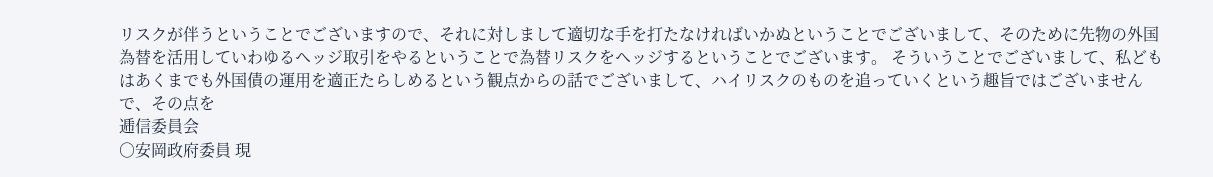リスクが伴うということでございますので、それに対しまして適切な手を打たなければいかぬということでございまして、そのために先物の外国為替を活用していわゆるヘッジ取引をやるということで為替リスクをヘッジするということでございます。 そういうことでございまして、私どもはあくまでも外国債の運用を適正たらしめるという観点からの話でございまして、ハイリスクのものを追っていくという趣旨ではございませんで、その点を
逓信委員会
○安岡政府委員 現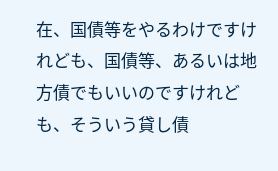在、国債等をやるわけですけれども、国債等、あるいは地方債でもいいのですけれども、そういう貸し債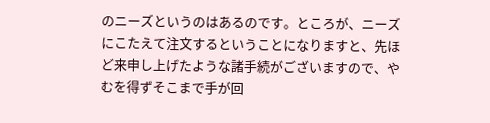のニーズというのはあるのです。ところが、ニーズにこたえて注文するということになりますと、先ほど来申し上げたような諸手続がございますので、やむを得ずそこまで手が回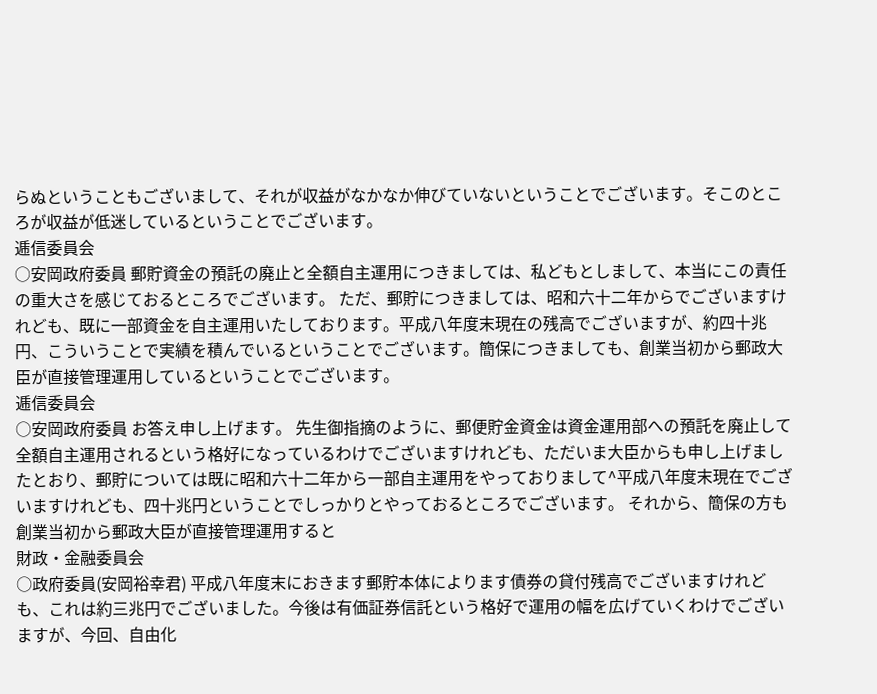らぬということもございまして、それが収益がなかなか伸びていないということでございます。そこのところが収益が低迷しているということでございます。
逓信委員会
○安岡政府委員 郵貯資金の預託の廃止と全額自主運用につきましては、私どもとしまして、本当にこの責任の重大さを感じておるところでございます。 ただ、郵貯につきましては、昭和六十二年からでございますけれども、既に一部資金を自主運用いたしております。平成八年度末現在の残高でございますが、約四十兆円、こういうことで実績を積んでいるということでございます。簡保につきましても、創業当初から郵政大臣が直接管理運用しているということでございます。
逓信委員会
○安岡政府委員 お答え申し上げます。 先生御指摘のように、郵便貯金資金は資金運用部への預託を廃止して全額自主運用されるという格好になっているわけでございますけれども、ただいま大臣からも申し上げましたとおり、郵貯については既に昭和六十二年から一部自主運用をやっておりまして^平成八年度末現在でございますけれども、四十兆円ということでしっかりとやっておるところでございます。 それから、簡保の方も創業当初から郵政大臣が直接管理運用すると
財政・金融委員会
○政府委員(安岡裕幸君) 平成八年度末におきます郵貯本体によります債券の貸付残高でございますけれども、これは約三兆円でございました。今後は有価証券信託という格好で運用の幅を広げていくわけでございますが、今回、自由化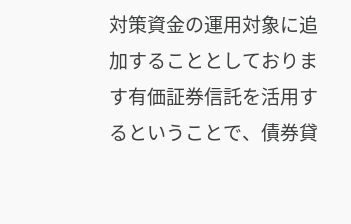対策資金の運用対象に追加することとしております有価証券信託を活用するということで、債券貸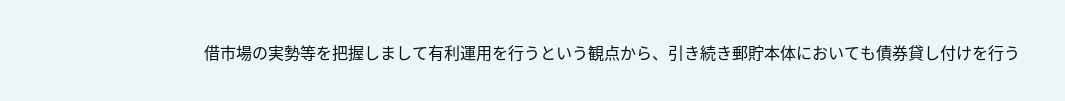借市場の実勢等を把握しまして有利運用を行うという観点から、引き続き郵貯本体においても債券貸し付けを行う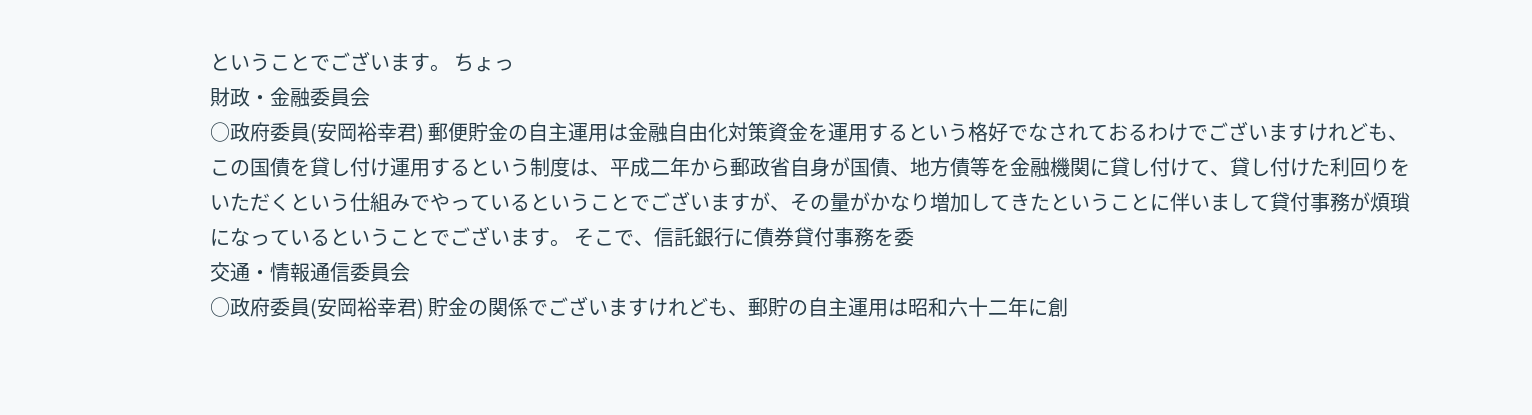ということでございます。 ちょっ
財政・金融委員会
○政府委員(安岡裕幸君) 郵便貯金の自主運用は金融自由化対策資金を運用するという格好でなされておるわけでございますけれども、この国債を貸し付け運用するという制度は、平成二年から郵政省自身が国債、地方債等を金融機関に貸し付けて、貸し付けた利回りをいただくという仕組みでやっているということでございますが、その量がかなり増加してきたということに伴いまして貸付事務が煩瑣になっているということでございます。 そこで、信託銀行に債券貸付事務を委
交通・情報通信委員会
○政府委員(安岡裕幸君) 貯金の関係でございますけれども、郵貯の自主運用は昭和六十二年に創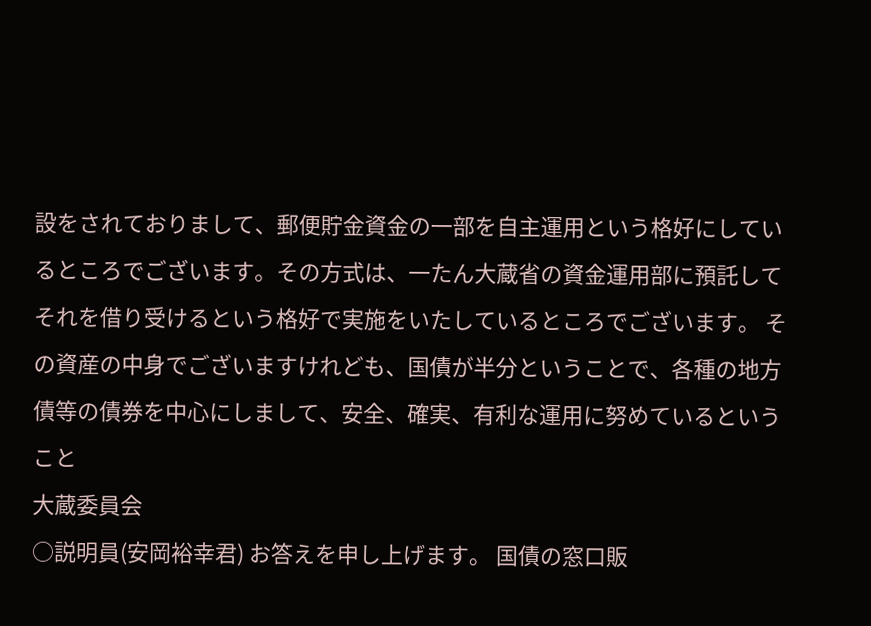設をされておりまして、郵便貯金資金の一部を自主運用という格好にしているところでございます。その方式は、一たん大蔵省の資金運用部に預託してそれを借り受けるという格好で実施をいたしているところでございます。 その資産の中身でございますけれども、国債が半分ということで、各種の地方債等の債券を中心にしまして、安全、確実、有利な運用に努めているということ
大蔵委員会
○説明員(安岡裕幸君) お答えを申し上げます。 国債の窓口販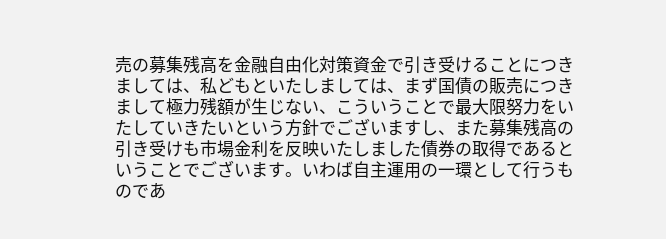売の募集残高を金融自由化対策資金で引き受けることにつきましては、私どもといたしましては、まず国債の販売につきまして極力残額が生じない、こういうことで最大限努力をいたしていきたいという方針でございますし、また募集残高の引き受けも市場金利を反映いたしました債券の取得であるということでございます。いわば自主運用の一環として行うものであ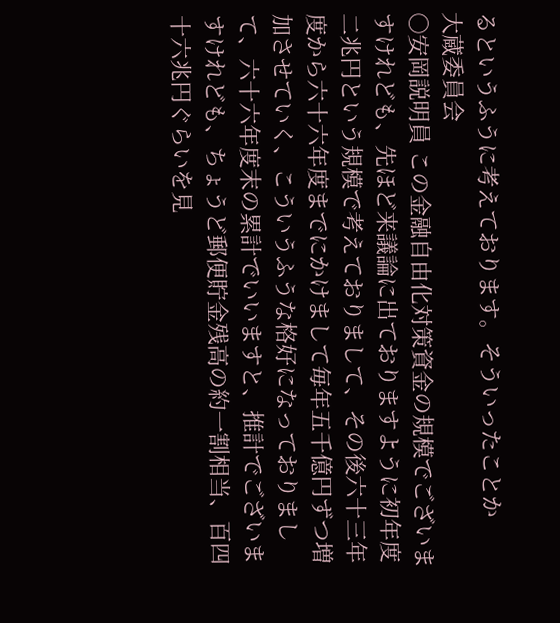るというふうに考えております。そういったことか
大蔵委員会
○安岡説明員 この金融自由化対策資金の規模でございますけれども、先ほど来議論に出ておりますように初年度二兆円という規模で考えておりまして、その後六十三年度から六十六年度までにかけまして毎年五千億円ずつ増加させていく、こういうふうな格好になっておりまして、六十六年度末の累計でいいますと、推計でございますけれども、ちょうど郵便貯金残高の約一割相当、百四十六兆円ぐらいを見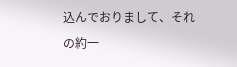込んでおりまして、それの約一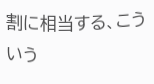割に相当する、こういう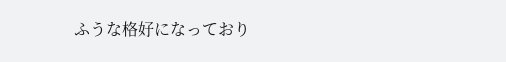ふうな格好になっており